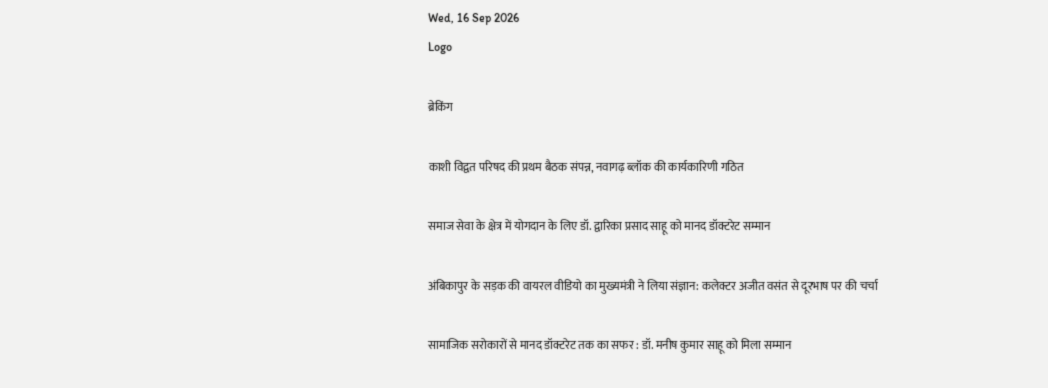Wed, 16 Sep 2026
Logo

ब्रेकिंग

काशी विद्वत परिषद की प्रथम बैठक संपन्न, नवागढ़ ब्लॉक की कार्यकारिणी गठित

समाज सेवा के क्षेत्र में योगदान के लिए डॉ. द्वारिका प्रसाद साहू को मानद डॉक्टरेट सम्मान

अंबिकापुर के सड़क की वायरल वीडियो का मुख्यमंत्री ने लिया संज्ञान: कलेक्टर अजीत वसंत से दूरभाष पर की चर्चा

सामाजिक सरोकारों से मानद डॉक्टरेट तक का सफर : डॉ. मनीष कुमार साहू को मिला सम्मान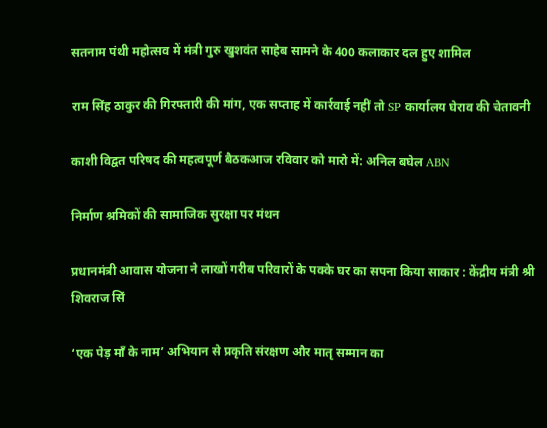सतनाम पंथी महोत्सव में मंत्री गुरु खुशवंत साहेब सामने के 400 कलाकार दल हुए शामिल

राम सिंह ठाकुर की गिरफ्तारी की मांग, एक सप्ताह में कार्रवाई नहीं तो SP कार्यालय घेराव की चेतावनी

काशी विद्वत परिषद की महत्वपूर्ण बैठकआज रविवार को मारो में: अनिल बघेल ABN

निर्माण श्रमिकों की सामाजिक सुरक्षा पर मंथन

प्रधानमंत्री आवास योजना ने लाखों गरीब परिवारों के पक्के घर का सपना किया साकार : केंद्रीय मंत्री श्री शिवराज सिं

‘एक पेड़ माँ के नाम’ अभियान से प्रकृति संरक्षण और मातृ सम्मान का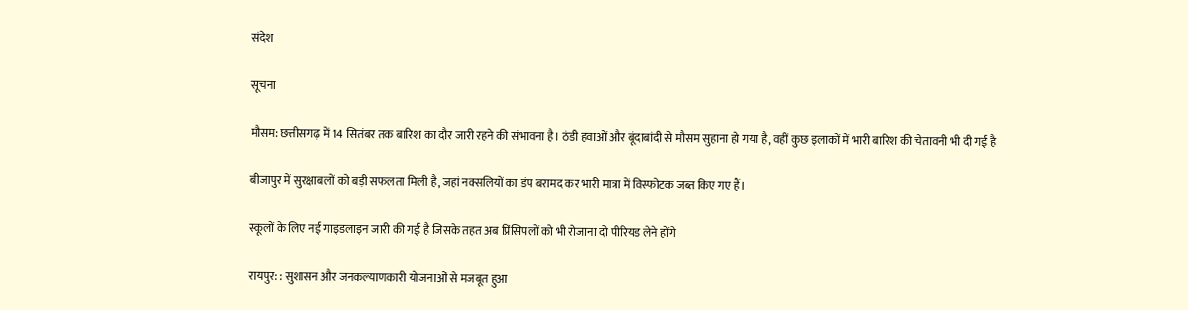संदेश

सूचना

मौसम: छत्तीसगढ़ में 14 सितंबर तक बारिश का दौर जारी रहने की संभावना है। ठंडी हवाओं और बूंदाबांदी से मौसम सुहाना हो गया है, वहीं कुछ इलाकों में भारी बारिश की चेतावनी भी दी गई है

बीजापुर में सुरक्षाबलों को बड़ी सफलता मिली है, जहां नक्सलियों का डंप बरामद कर भारी मात्रा में विस्फोटक जब्त किए गए हैं।

स्कूलों के लिए नई गाइडलाइन जारी की गई है जिसके तहत अब प्रिंसिपलों को भी रोजाना दो पीरियड लेने होंगे

रायपुर: : सुशासन और जनकल्याणकारी योजनाओं से मजबूत हुआ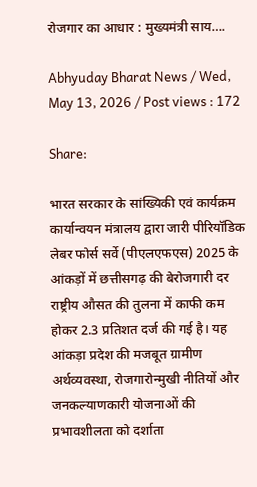रोजगार का आधार : मुख्यमंत्री साय….

Abhyuday Bharat News / Wed, May 13, 2026 / Post views : 172

Share:

भारत सरकार के सांख्यिकी एवं कार्यक्रम कार्यान्वयन मंत्रालय द्वारा जारी पीरियॉडिक लेबर फोर्स सर्वे (पीएलएफएस) 2025 के आंकड़ों में छत्तीसगढ़ की बेरोजगारी दर राष्ट्रीय औसत की तुलना में काफी कम होकर 2.3 प्रतिशत दर्ज की गई है। यह आंकड़ा प्रदेश की मजबूत ग्रामीण अर्थव्यवस्था, रोजगारोन्मुखी नीतियों और जनकल्याणकारी योजनाओं की प्रभावशीलता को दर्शाता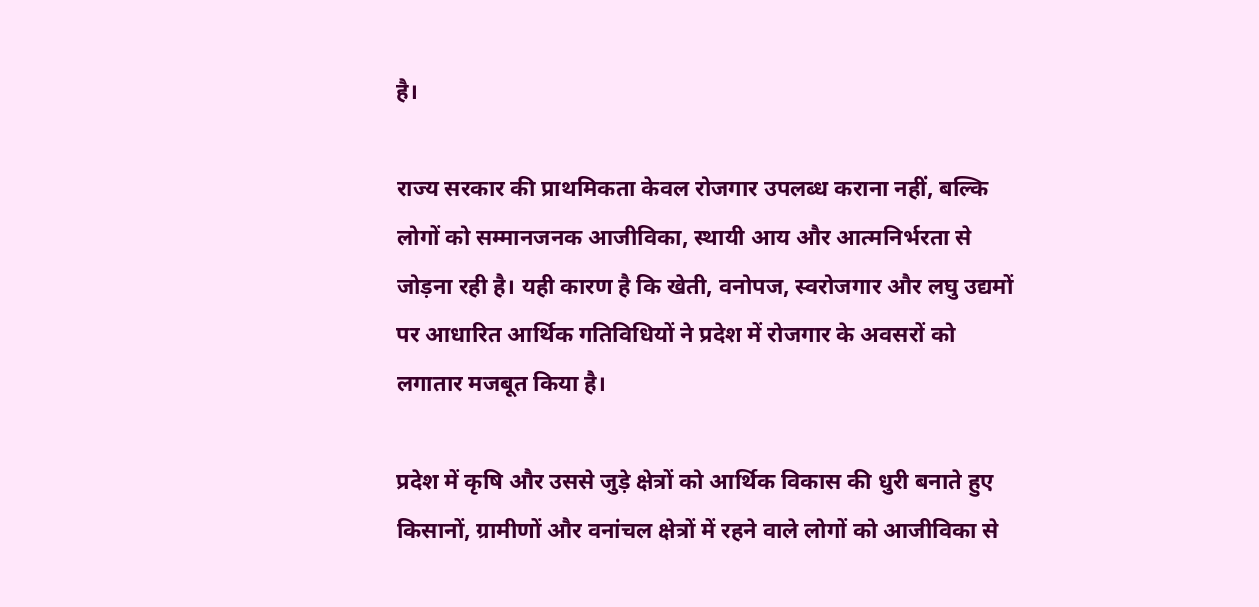है।

राज्य सरकार की प्राथमिकता केवल रोजगार उपलब्ध कराना नहीं, बल्कि लोगों को सम्मानजनक आजीविका, स्थायी आय और आत्मनिर्भरता से जोड़ना रही है। यही कारण है कि खेती, वनोपज, स्वरोजगार और लघु उद्यमों पर आधारित आर्थिक गतिविधियों ने प्रदेश में रोजगार के अवसरों को लगातार मजबूत किया है।

प्रदेश में कृषि और उससे जुड़े क्षेत्रों को आर्थिक विकास की धुरी बनाते हुए किसानों, ग्रामीणों और वनांचल क्षेत्रों में रहने वाले लोगों को आजीविका से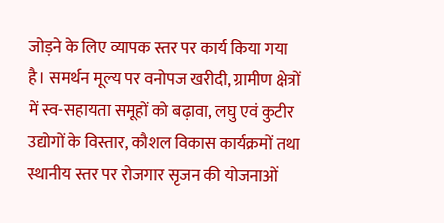जोड़ने के लिए व्यापक स्तर पर कार्य किया गया है। समर्थन मूल्य पर वनोपज खरीदी, ग्रामीण क्षेत्रों में स्व-सहायता समूहों को बढ़ावा, लघु एवं कुटीर उद्योगों के विस्तार, कौशल विकास कार्यक्रमों तथा स्थानीय स्तर पर रोजगार सृजन की योजनाओं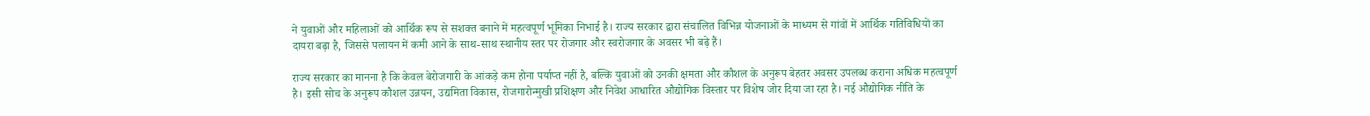ने युवाओं और महिलाओं को आर्थिक रूप से सशक्त बनाने में महत्वपूर्ण भूमिका निभाई है। राज्य सरकार द्वारा संचालित विभिन्न योजनाओं के माध्यम से गांवों में आर्थिक गतिविधियों का दायरा बढ़ा है, जिससे पलायन में कमी आने के साथ-साथ स्थानीय स्तर पर रोजगार और स्वरोजगार के अवसर भी बढ़े हैं।

राज्य सरकार का मानना है कि केवल बेरोजगारी के आंकड़े कम होना पर्याप्त नहीं है, बल्कि युवाओं को उनकी क्षमता और कौशल के अनुरूप बेहतर अवसर उपलब्ध कराना अधिक महत्वपूर्ण है। इसी सोच के अनुरूप कौशल उन्नयन, उद्यमिता विकास, रोजगारोन्मुखी प्रशिक्षण और निवेश आधारित औद्योगिक विस्तार पर विशेष जोर दिया जा रहा है। नई औद्योगिक नीति के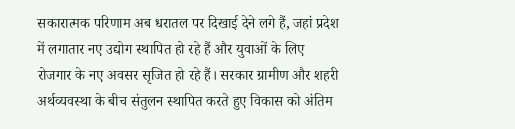सकारात्मक परिणाम अब धरातल पर दिखाई देने लगे हैं, जहां प्रदेश में लगातार नए उद्योग स्थापित हो रहे हैं और युवाओं के लिए रोजगार के नए अवसर सृजित हो रहे हैं। सरकार ग्रामीण और शहरी अर्थव्यवस्था के बीच संतुलन स्थापित करते हुए विकास को अंतिम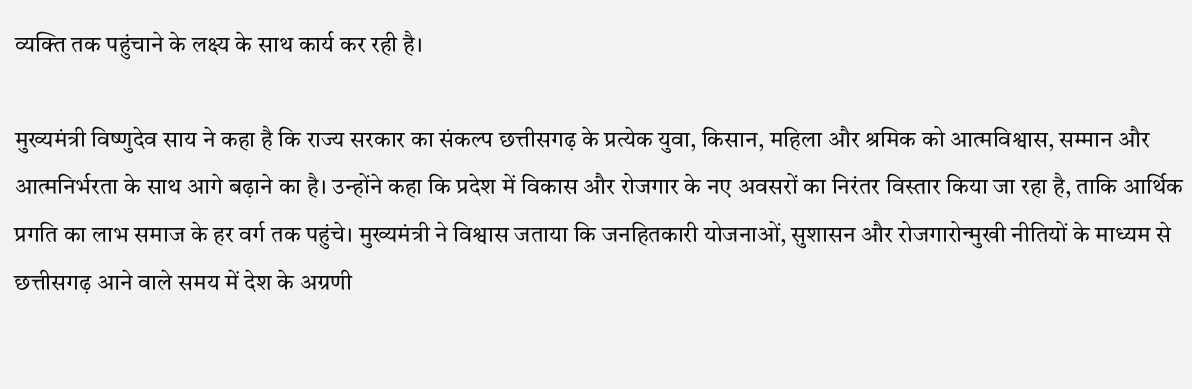व्यक्ति तक पहुंचाने के लक्ष्य के साथ कार्य कर रही है।

मुख्यमंत्री विष्णुदेव साय ने कहा है कि राज्य सरकार का संकल्प छत्तीसगढ़ के प्रत्येक युवा, किसान, महिला और श्रमिक को आत्मविश्वास, सम्मान और आत्मनिर्भरता के साथ आगे बढ़ाने का है। उन्होंने कहा कि प्रदेश में विकास और रोजगार के नए अवसरों का निरंतर विस्तार किया जा रहा है, ताकि आर्थिक प्रगति का लाभ समाज के हर वर्ग तक पहुंचे। मुख्यमंत्री ने विश्वास जताया कि जनहितकारी योजनाओं, सुशासन और रोजगारोन्मुखी नीतियों के माध्यम से छत्तीसगढ़ आने वाले समय में देश के अग्रणी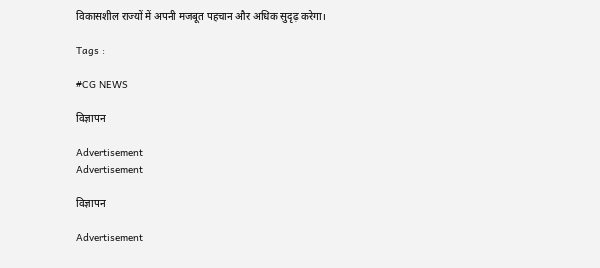विकासशील राज्यों में अपनी मजबूत पहचान और अधिक सुदृढ़ करेगा।

Tags :

#CG NEWS

विज्ञापन

Advertisement
Advertisement

विज्ञापन

Advertisement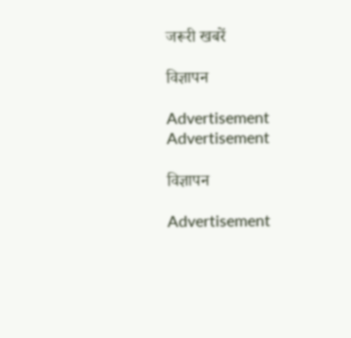जरूरी खबरें

विज्ञापन

Advertisement
Advertisement

विज्ञापन

Advertisement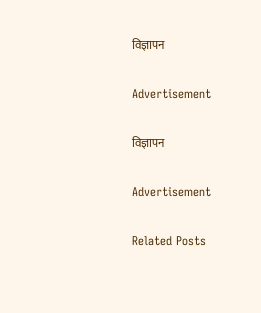विज्ञापन

Advertisement

विज्ञापन

Advertisement

Related Posts